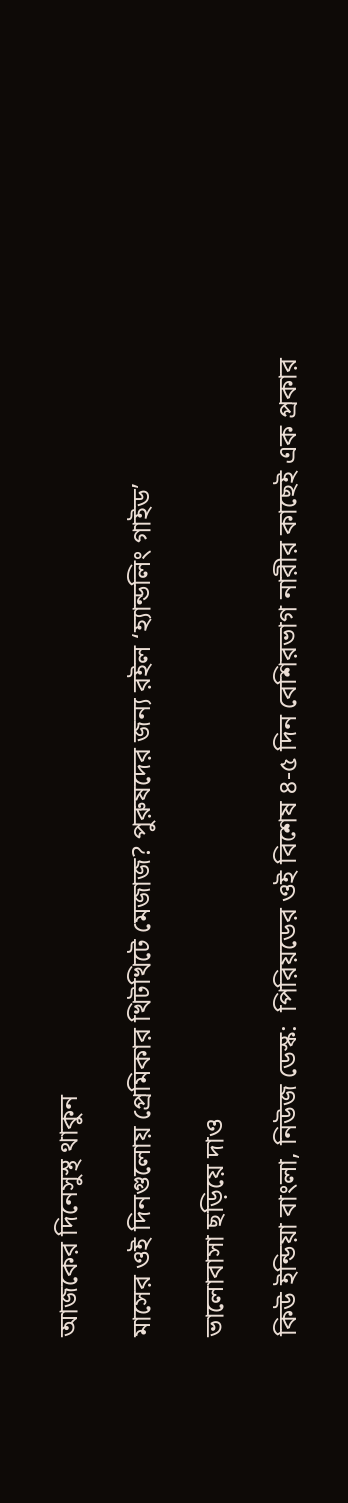আজকের দিনেসুস্থ থাকুন

মাসের ওই দিনগুলোয় প্রেমিকার খিটখিটে মেজাজ? পুরুষদের জন্য রইল ‘হ্যান্ডলিং গাইড’

ভালোবাসা ছড়িয়ে দাও

কিউ ইন্ডিয়া বাংলা, নিউজ ডেস্ক:  পিরিয়ডের ওই বিশেষ ৪-৫ দিন বেশিরভাগ নারীর কাছেই এক প্রকার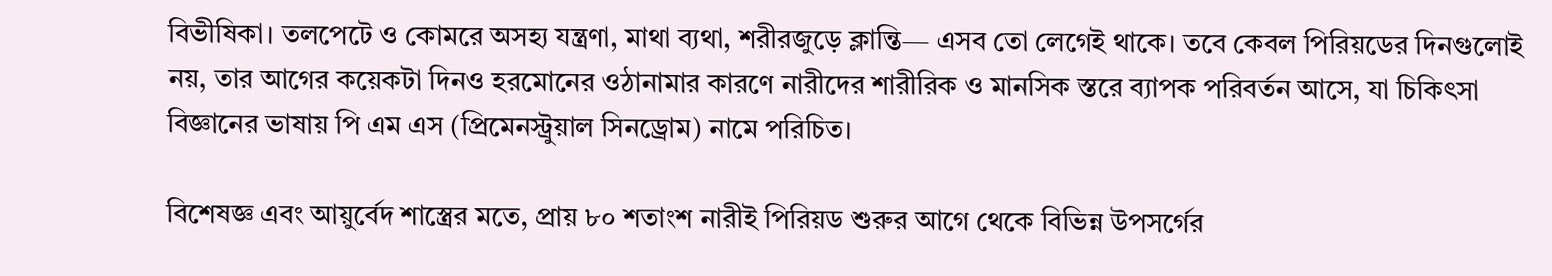বিভীষিকা। তলপেটে ও কোমরে অসহ্য যন্ত্রণা, মাথা ব্যথা, শরীরজুড়ে ক্লান্তি— এসব তো লেগেই থাকে। তবে কেবল পিরিয়ডের দিনগুলোই নয়, তার আগের কয়েকটা দিনও হরমোনের ওঠানামার কারণে নারীদের শারীরিক ও মানসিক স্তরে ব্যাপক পরিবর্তন আসে, যা চিকিৎসা বিজ্ঞানের ভাষায় পি এম এস (প্রিমেনস্ট্রুয়াল সিনড্রোম) নামে পরিচিত।

বিশেষজ্ঞ এবং আয়ুর্বেদ শাস্ত্রের মতে, প্রায় ৮০ শতাংশ নারীই পিরিয়ড শুরুর আগে থেকে বিভিন্ন উপসর্গের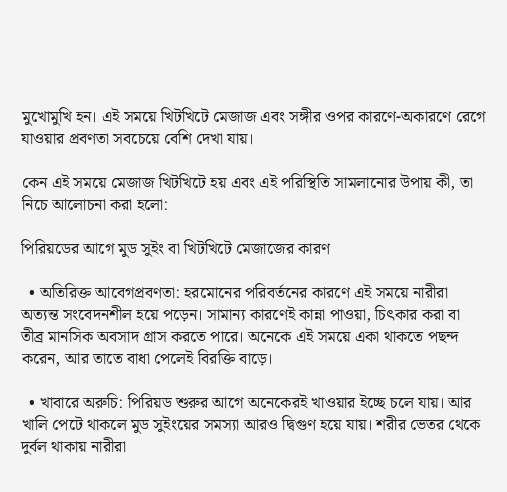মুখোমুখি হন। এই সময়ে খিটখিটে মেজাজ এবং সঙ্গীর ওপর কারণে-অকারণে রেগে যাওয়ার প্রবণতা সবচেয়ে বেশি দেখা যায়।

কেন এই সময়ে মেজাজ খিটখিটে হয় এবং এই পরিস্থিতি সামলানোর উপায় কী, তা নিচে আলোচনা করা হলো:

পিরিয়ডের আগে মুড সুইং বা খিটখিটে মেজাজের কারণ

  • অতিরিক্ত আবেগপ্রবণতা: হরমোনের পরিবর্তনের কারণে এই সময়ে নারীরা অত্যন্ত সংবেদনশীল হয়ে পড়েন। সামান্য কারণেই কান্না পাওয়া, চিৎকার করা বা তীব্র মানসিক অবসাদ গ্রাস করতে পারে। অনেকে এই সময়ে একা থাকতে পছন্দ করেন, আর তাতে বাধা পেলেই বিরক্তি বাড়ে।

  • খাবারে অরুচি: পিরিয়ড শুরুর আগে অনেকেরই খাওয়ার ইচ্ছে চলে যায়। আর খালি পেটে থাকলে মুড সুইংয়ের সমস্যা আরও দ্বিগুণ হয়ে যায়। শরীর ভেতর থেকে দুর্বল থাকায় নারীরা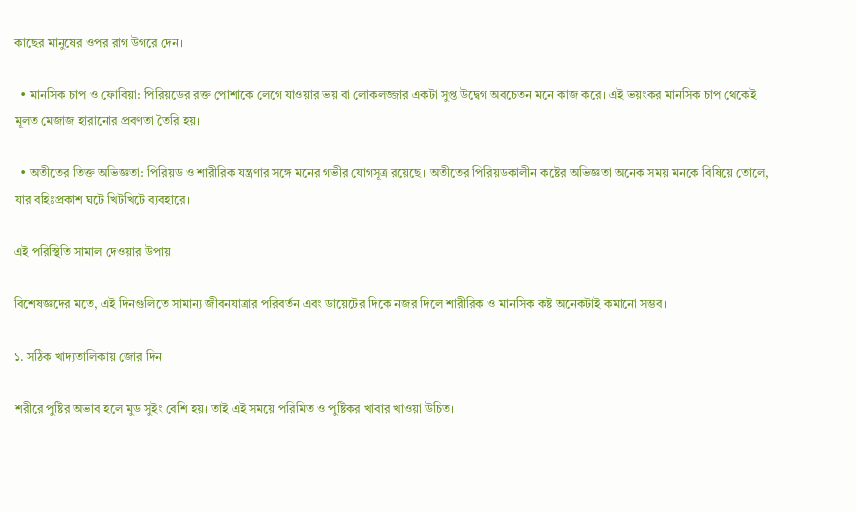কাছের মানুষের ওপর রাগ উগরে দেন।

  • মানসিক চাপ ও ফোবিয়া: পিরিয়ডের রক্ত পোশাকে লেগে যাওয়ার ভয় বা লোকলজ্জার একটা সুপ্ত উদ্বেগ অবচেতন মনে কাজ করে। এই ভয়ংকর মানসিক চাপ থেকেই মূলত মেজাজ হারানোর প্রবণতা তৈরি হয়।

  • অতীতের তিক্ত অভিজ্ঞতা: পিরিয়ড ও শারীরিক যন্ত্রণার সঙ্গে মনের গভীর যোগসূত্র রয়েছে। অতীতের পিরিয়ডকালীন কষ্টের অভিজ্ঞতা অনেক সময় মনকে বিষিয়ে তোলে, যার বহিঃপ্রকাশ ঘটে খিটখিটে ব্যবহারে।

এই পরিস্থিতি সামাল দেওয়ার উপায়

বিশেষজ্ঞদের মতে, এই দিনগুলিতে সামান্য জীবনযাত্রার পরিবর্তন এবং ডায়েটের দিকে নজর দিলে শারীরিক ও মানসিক কষ্ট অনেকটাই কমানো সম্ভব।

১. সঠিক খাদ্যতালিকায় জোর দিন

শরীরে পুষ্টির অভাব হলে মুড সুইং বেশি হয়। তাই এই সময়ে পরিমিত ও পুষ্টিকর খাবার খাওয়া উচিত।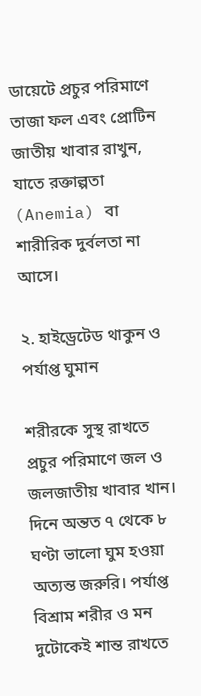ডায়েটে প্রচুর পরিমাণে তাজা ফল এবং প্রোটিন জাতীয় খাবার রাখুন, যাতে রক্তাল্পতা (Anemia) বা শারীরিক দুর্বলতা না আসে।

২. হাইড্রেটেড থাকুন ও পর্যাপ্ত ঘুমান

শরীরকে সুস্থ রাখতে প্রচুর পরিমাণে জল ও জলজাতীয় খাবার খান। দিনে অন্তত ৭ থেকে ৮ ঘণ্টা ভালো ঘুম হওয়া অত্যন্ত জরুরি। পর্যাপ্ত বিশ্রাম শরীর ও মন দুটোকেই শান্ত রাখতে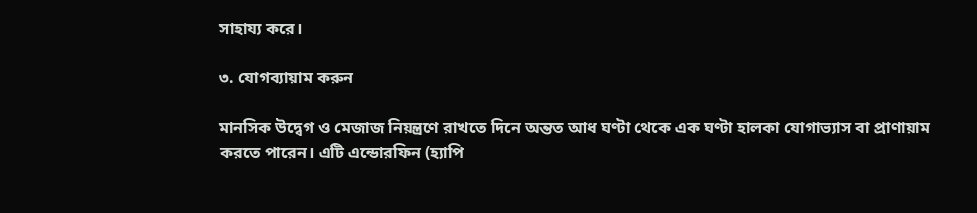সাহায্য করে।

৩. যোগব্যায়াম করুন

মানসিক উদ্বেগ ও মেজাজ নিয়ন্ত্রণে রাখতে দিনে অন্তত আধ ঘণ্টা থেকে এক ঘণ্টা হালকা যোগাভ্যাস বা প্রাণায়াম করতে পারেন। এটি এন্ডোরফিন (হ্যাপি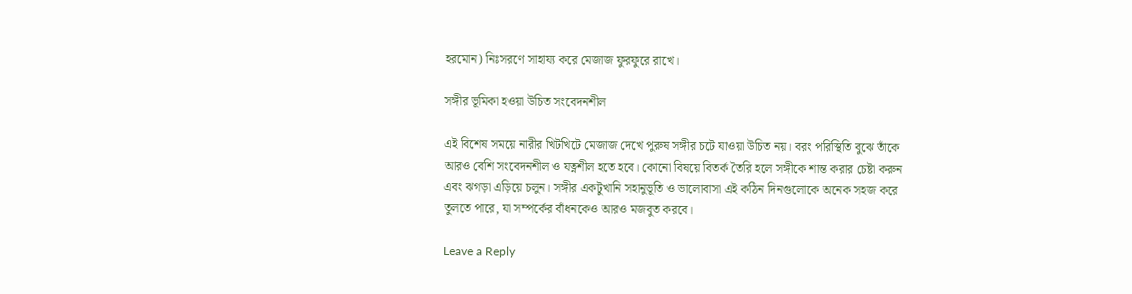হরমোন) নিঃসরণে সাহায্য করে মেজাজ ফুরফুরে রাখে।

সঙ্গীর ভূমিকা হওয়া উচিত সংবেদনশীল

এই বিশেষ সময়ে নারীর খিটখিটে মেজাজ দেখে পুরুষ সঙ্গীর চটে যাওয়া উচিত নয়। বরং পরিস্থিতি বুঝে তাঁকে আরও বেশি সংবেদনশীল ও যত্নশীল হতে হবে। কোনো বিষয়ে বিতর্ক তৈরি হলে সঙ্গীকে শান্ত করার চেষ্টা করুন এবং ঝগড়া এড়িয়ে চলুন। সঙ্গীর একটুখানি সহানুভূতি ও ভালোবাসা এই কঠিন দিনগুলোকে অনেক সহজ করে তুলতে পারে, যা সম্পর্কের বাঁধনকেও আরও মজবুত করবে।

Leave a Reply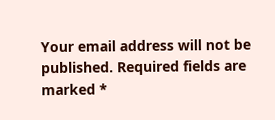Your email address will not be published. Required fields are marked *